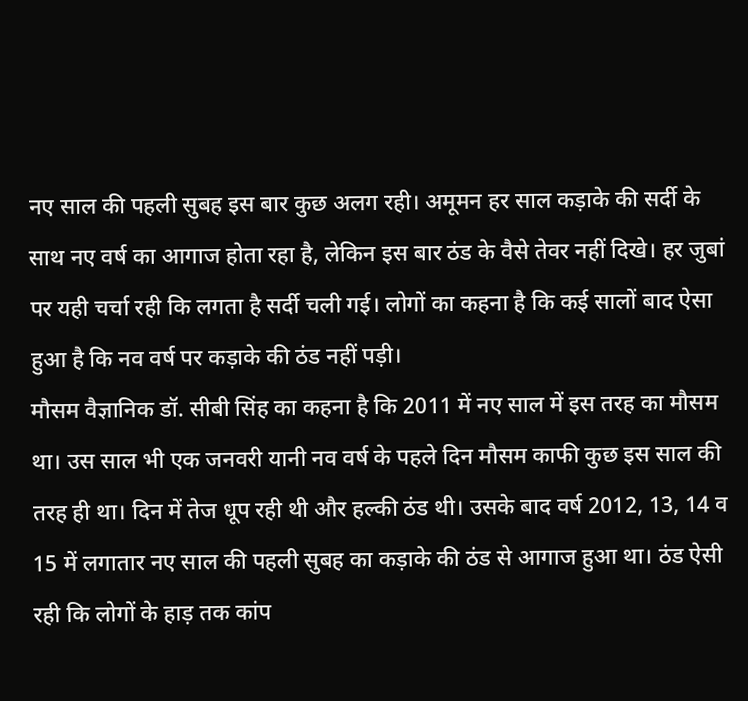नए साल की पहली सुबह इस बार कुछ अलग रही। अमूमन हर साल कड़ाके की सर्दी के साथ नए वर्ष का आगाज होता रहा है, लेकिन इस बार ठंड के वैसे तेवर नहीं दिखे। हर जुबां पर यही चर्चा रही कि लगता है सर्दी चली गई। लोगों का कहना है कि कई सालों बाद ऐसा हुआ है कि नव वर्ष पर कड़ाके की ठंड नहीं पड़ी।
मौसम वैज्ञानिक डॉ. सीबी सिंह का कहना है कि 2011 में नए साल में इस तरह का मौसम था। उस साल भी एक जनवरी यानी नव वर्ष के पहले दिन मौसम काफी कुछ इस साल की तरह ही था। दिन में तेज धूप रही थी और हल्की ठंड थी। उसके बाद वर्ष 2012, 13, 14 व 15 में लगातार नए साल की पहली सुबह का कड़ाके की ठंड से आगाज हुआ था। ठंड ऐसी रही कि लोगों के हाड़ तक कांप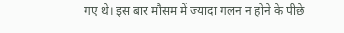गए थे। इस बार मौसम में ज्यादा गलन न होने के पीछे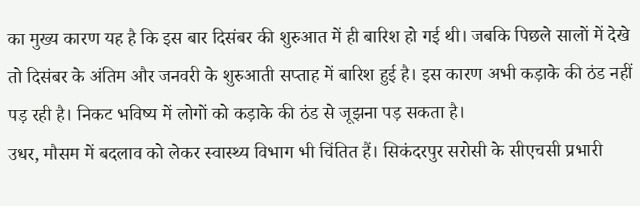का मुख्य कारण यह है कि इस बार दिसंबर की शुरुआत में ही बारिश हो गई थी। जबकि पिछले सालों में देखे तो दिसंबर के अंतिम और जनवरी के शुरुआती सप्ताह में बारिश हुई है। इस कारण अभी कड़ाके की ठंड नहीं पड़ रही है। निकट भविष्य में लोगों को कड़ाके की ठंड से जूझना पड़ सकता है।
उधर, मौसम में बदलाव को लेकर स्वास्थ्य विभाग भी चिंतित हैं। सिकंदरपुर सरोसी के सीएचसी प्रभारी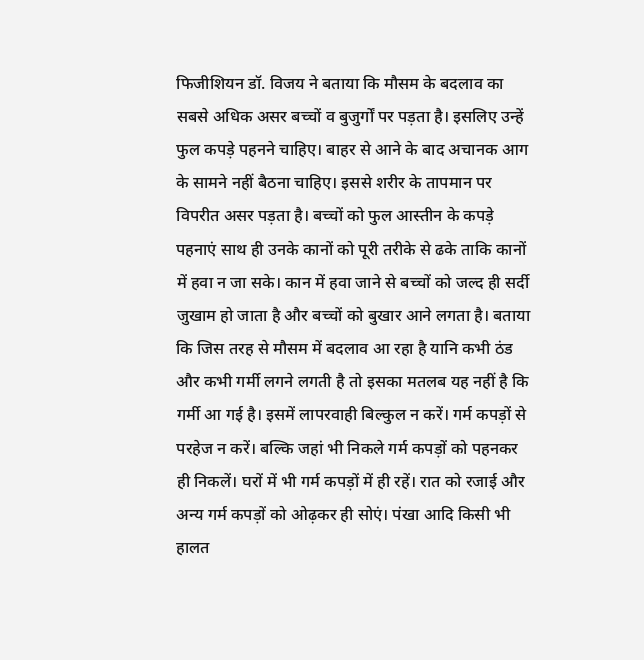फिजीशियन डॉ. विजय ने बताया कि मौसम के बदलाव का सबसे अधिक असर बच्चों व बुजुर्गों पर पड़ता है। इसलिए उन्हें फुल कपड़े पहनने चाहिए। बाहर से आने के बाद अचानक आग के सामने नहीं बैठना चाहिए। इससे शरीर के तापमान पर विपरीत असर पड़ता है। बच्चों को फुल आस्तीन के कपड़े पहनाएं साथ ही उनके कानों को पूरी तरीके से ढके ताकि कानों में हवा न जा सके। कान में हवा जाने से बच्चों को जल्द ही सर्दी जुखाम हो जाता है और बच्चों को बुखार आने लगता है। बताया कि जिस तरह से मौसम में बदलाव आ रहा है यानि कभी ठंड और कभी गर्मी लगने लगती है तो इसका मतलब यह नहीं है कि गर्मी आ गई है। इसमें लापरवाही बिल्कुल न करें। गर्म कपड़ों से परहेज न करें। बल्कि जहां भी निकले गर्म कपड़ों को पहनकर ही निकलें। घरों में भी गर्म कपड़ों में ही रहें। रात को रजाई और अन्य गर्म कपड़ों को ओढ़कर ही सोएं। पंखा आदि किसी भी हालत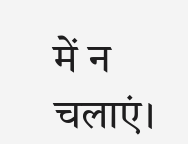में न चलाएं।